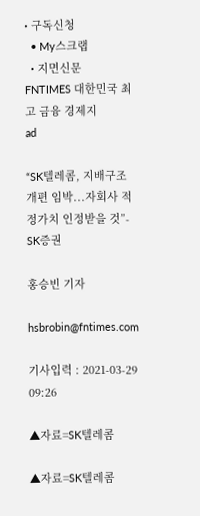• 구독신청
  • My스크랩
  • 지면신문
FNTIMES 대한민국 최고 금융 경제지
ad

“SK텔레콤, 지배구조 개편 임박...자회사 적정가치 인정받을 것”- SK증권

홍승빈 기자

hsbrobin@fntimes.com

기사입력 : 2021-03-29 09:26

▲자료=SK텔레콤

▲자료=SK텔레콤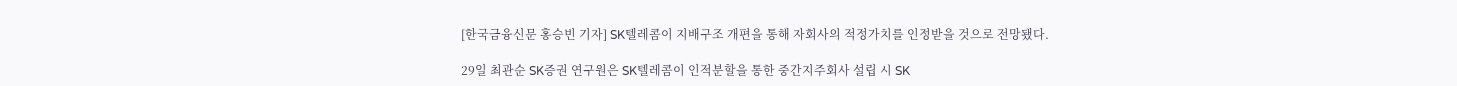[한국금융신문 홍승빈 기자] SK텔레콤이 지배구조 개편을 통해 자회사의 적정가치를 인정받을 것으로 전망됐다.

29일 최관순 SK증권 연구원은 SK텔레콤이 인적분할을 통한 중간지주회사 설립 시 SK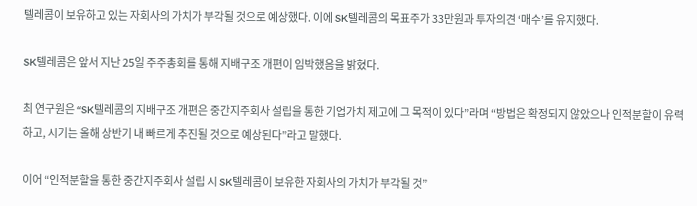텔레콤이 보유하고 있는 자회사의 가치가 부각될 것으로 예상했다. 이에 SK텔레콤의 목표주가 33만원과 투자의견 ‘매수’를 유지했다.

SK텔레콤은 앞서 지난 25일 주주총회를 통해 지배구조 개편이 임박했음을 밝혔다.

최 연구원은 “SK텔레콤의 지배구조 개편은 중간지주회사 설립을 통한 기업가치 제고에 그 목적이 있다”라며 “방법은 확정되지 않았으나 인적분할이 유력하고, 시기는 올해 상반기 내 빠르게 추진될 것으로 예상된다”라고 말했다.

이어 “인적분할을 통한 중간지주회사 설립 시 SK텔레콤이 보유한 자회사의 가치가 부각될 것”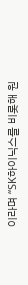이라며 “SK하이닉스를 비롯해 원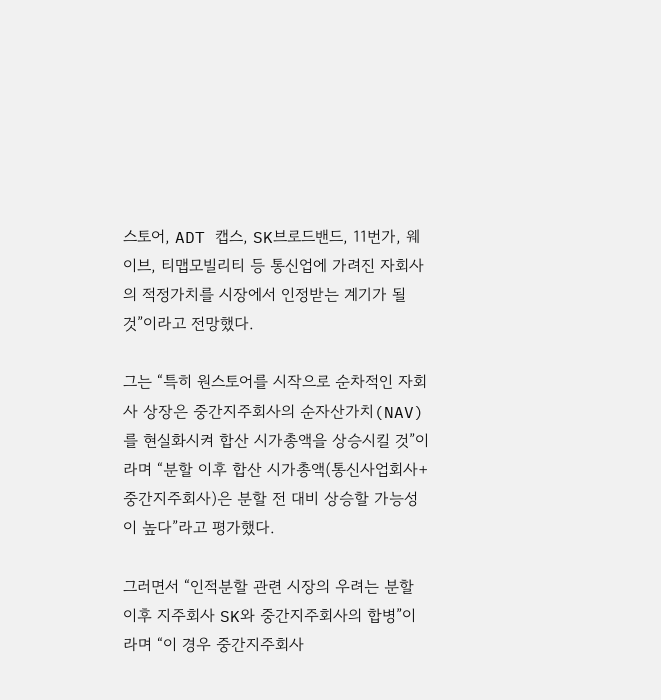스토어, ADT 캡스, SK브로드밴드, 11번가, 웨이브, 티맵모빌리티 등 통신업에 가려진 자회사의 적정가치를 시장에서 인정받는 계기가 될 것”이라고 전망했다.

그는 “특히 원스토어를 시작으로 순차적인 자회사 상장은 중간지주회사의 순자산가치(NAV)를 현실화시켜 합산 시가총액을 상승시킬 것”이라며 “분할 이후 합산 시가총액(통신사업회사+중간지주회사)은 분할 전 대비 상승할 가능성이 높다”라고 평가했다.

그러면서 “인적분할 관련 시장의 우려는 분할 이후 지주회사 SK와 중간지주회사의 합병”이라며 “이 경우 중간지주회사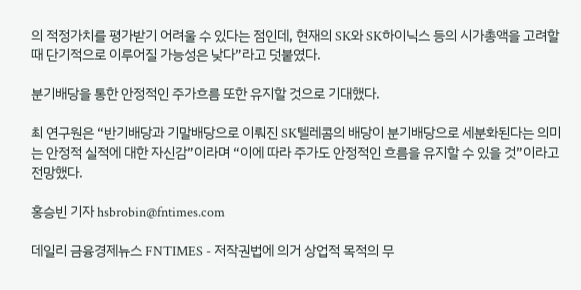의 적정가치를 평가받기 어려울 수 있다는 점인데, 현재의 SK와 SK하이닉스 등의 시가총액을 고려할 때 단기적으로 이루어질 가능성은 낮다”라고 덧붙였다.

분기배당을 통한 안정적인 주가흐름 또한 유지할 것으로 기대했다.

최 연구원은 “반기배당과 기말배당으로 이뤄진 SK텔레콤의 배당이 분기배당으로 세분화된다는 의미는 안정적 실적에 대한 자신감”이라며 “이에 따라 주가도 안정적인 흐름을 유지할 수 있을 것”이라고 전망했다.

홍승빈 기자 hsbrobin@fntimes.com

데일리 금융경제뉴스 FNTIMES - 저작권법에 의거 상업적 목적의 무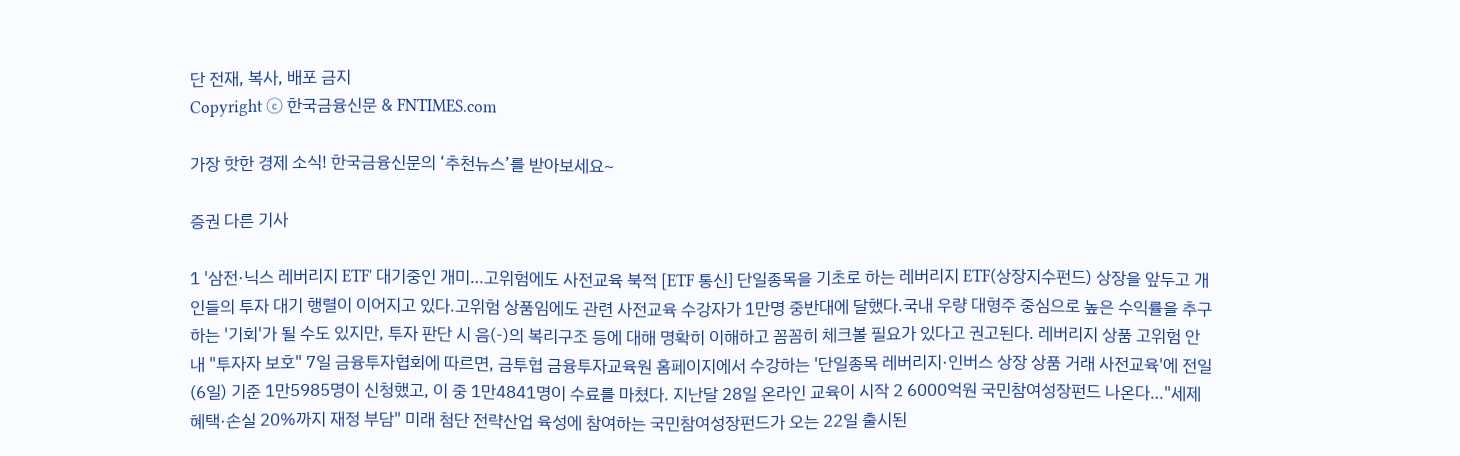단 전재, 복사, 배포 금지
Copyright ⓒ 한국금융신문 & FNTIMES.com

가장 핫한 경제 소식! 한국금융신문의 ‘추천뉴스’를 받아보세요~

증권 다른 기사

1 '삼전·닉스 레버리지 ETF' 대기중인 개미…고위험에도 사전교육 북적 [ETF 통신] 단일종목을 기초로 하는 레버리지 ETF(상장지수펀드) 상장을 앞두고 개인들의 투자 대기 행렬이 이어지고 있다.고위험 상품임에도 관련 사전교육 수강자가 1만명 중반대에 달했다.국내 우량 대형주 중심으로 높은 수익률을 추구하는 '기회'가 될 수도 있지만, 투자 판단 시 음(-)의 복리구조 등에 대해 명확히 이해하고 꼼꼼히 체크볼 필요가 있다고 권고된다. 레버리지 상품 고위험 안내 "투자자 보호" 7일 금융투자협회에 따르면, 금투협 금융투자교육원 홈페이지에서 수강하는 '단일종목 레버리지·인버스 상장 상품 거래 사전교육'에 전일(6일) 기준 1만5985명이 신청했고, 이 중 1만4841명이 수료를 마쳤다. 지난달 28일 온라인 교육이 시작 2 6000억원 국민참여성장펀드 나온다…"세제 혜택·손실 20%까지 재정 부담" 미래 첨단 전략산업 육성에 참여하는 국민참여성장펀드가 오는 22일 출시된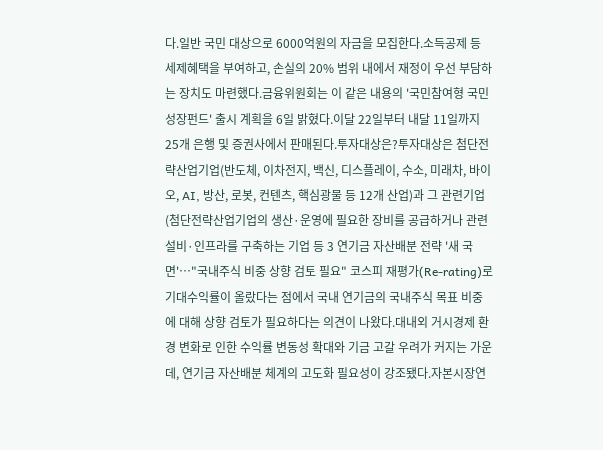다.일반 국민 대상으로 6000억원의 자금을 모집한다.소득공제 등 세제혜택을 부여하고, 손실의 20% 범위 내에서 재정이 우선 부담하는 장치도 마련했다.금융위원회는 이 같은 내용의 '국민참여형 국민성장펀드' 출시 계획을 6일 밝혔다.이달 22일부터 내달 11일까지 25개 은행 및 증권사에서 판매된다.투자대상은?투자대상은 첨단전략산업기업(반도체, 이차전지, 백신, 디스플레이, 수소, 미래차, 바이오, AI, 방산, 로봇, 컨텐츠, 핵심광물 등 12개 산업)과 그 관련기업(첨단전략산업기업의 생산·운영에 필요한 장비를 공급하거나 관련 설비·인프라를 구축하는 기업 등 3 연기금 자산배분 전략 '새 국면'…"국내주식 비중 상향 검토 필요" 코스피 재평가(Re-rating)로 기대수익률이 올랐다는 점에서 국내 연기금의 국내주식 목표 비중에 대해 상향 검토가 필요하다는 의견이 나왔다.대내외 거시경제 환경 변화로 인한 수익률 변동성 확대와 기금 고갈 우려가 커지는 가운데, 연기금 자산배분 체계의 고도화 필요성이 강조됐다.자본시장연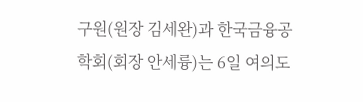구원(원장 김세완)과 한국금융공학회(회장 안세륭)는 6일 여의도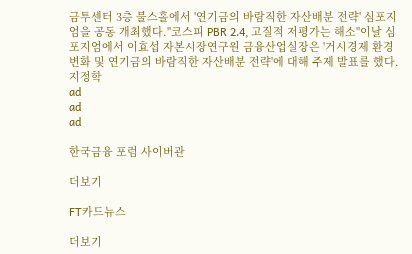금투센터 3층 불스홀에서 '연기금의 바람직한 자산배분 전략' 심포지엄을 공동 개최했다."코스피 PBR 2.4, 고질적 저평가는 해소"이날 심포지엄에서 이효섭 자본시장연구원 금융산업실장은 '거시경제 환경변화 및 연기금의 바람직한 자산배분 전략'에 대해 주제 발표를 했다. 지정학
ad
ad
ad

한국금융 포럼 사이버관

더보기

FT카드뉴스

더보기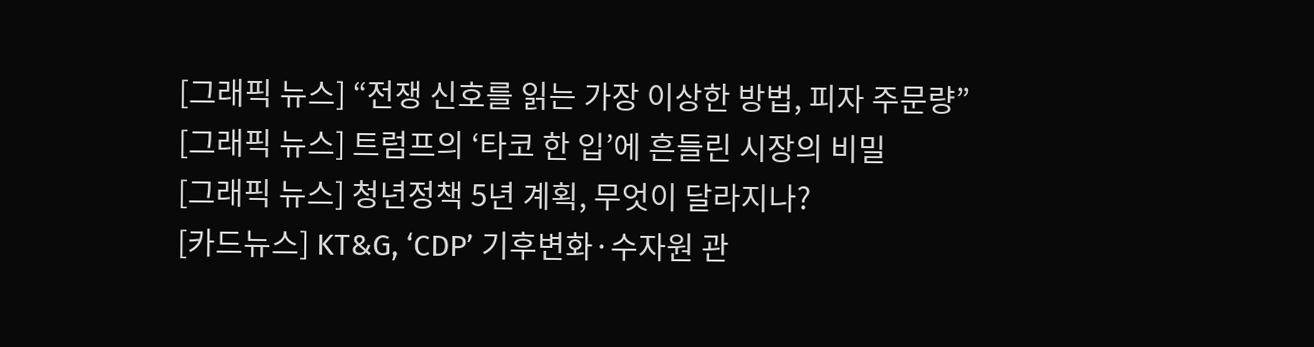[그래픽 뉴스] “전쟁 신호를 읽는 가장 이상한 방법, 피자 주문량”
[그래픽 뉴스] 트럼프의 ‘타코 한 입’에 흔들린 시장의 비밀
[그래픽 뉴스] 청년정책 5년 계획, 무엇이 달라지나?
[카드뉴스] KT&G, ‘CDP’ 기후변화·수자원 관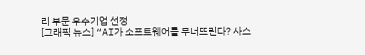리 부문 우수기업 선정
[그래픽 뉴스] “AI가 소프트웨어를 무너뜨린다? 사스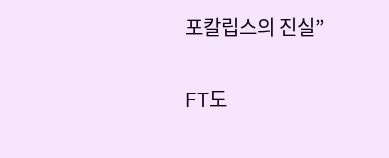포칼립스의 진실”

FT도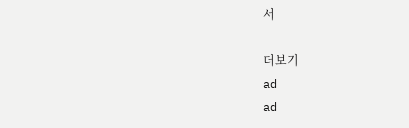서

더보기
ad
ad